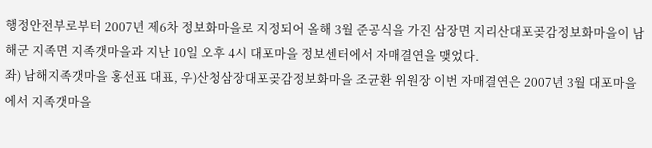행정안전부로부터 2007년 제6차 정보화마을로 지정되어 올해 3월 준공식을 가진 삼장면 지리산대포곶감정보화마을이 남해군 지족면 지족갯마을과 지난 10일 오후 4시 대포마을 정보센터에서 자매결연을 맺었다.
좌) 남해지족갯마을 홍선표 대표, 우)산청삼장대포곶감정보화마을 조균환 위원장 이번 자매결연은 2007년 3월 대포마을에서 지족갯마을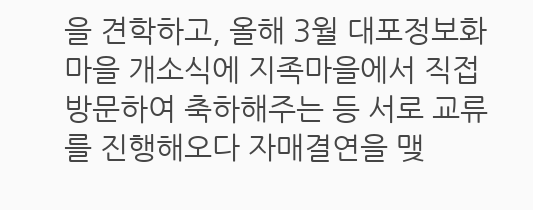을 견학하고, 올해 3월 대포정보화마을 개소식에 지족마을에서 직접 방문하여 축하해주는 등 서로 교류를 진행해오다 자매결연을 맺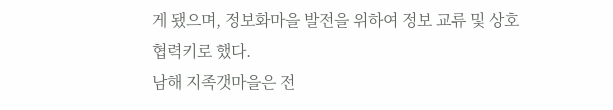게 됐으며, 정보화마을 발전을 위하여 정보 교류 및 상호 협력키로 했다.
남해 지족갯마을은 전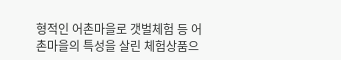형적인 어촌마을로 갯벌체험 등 어촌마을의 특성을 살린 체험상품으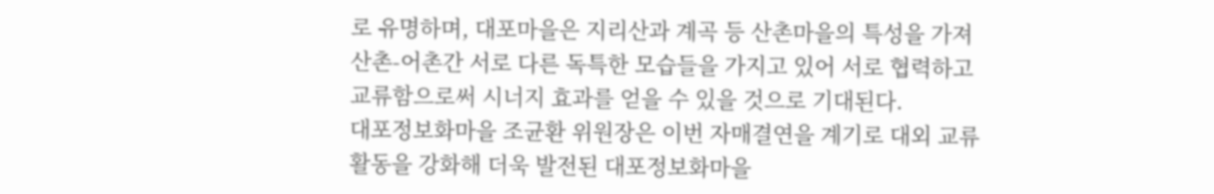로 유명하며, 대포마을은 지리산과 계곡 등 산촌마을의 특성을 가져 산촌-어촌간 서로 다른 독특한 모습들을 가지고 있어 서로 협력하고 교류함으로써 시너지 효과를 얻을 수 있을 것으로 기대된다.
대포정보화마을 조균환 위원장은 이번 자매결연을 계기로 대외 교류 활동을 강화해 더욱 발전된 대포정보화마을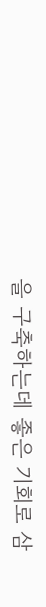을 구축하는데 좋은 기회로 삼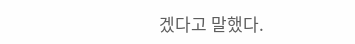겠다고 말했다.